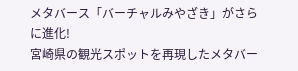メタバース「バーチャルみやざき」がさらに進化!
宮崎県の観光スポットを再現したメタバー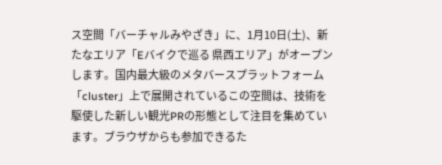ス空間「バーチャルみやざき」に、1月10日(土)、新たなエリア「Eバイクで巡る 県西エリア」がオープンします。国内最大級のメタバースプラットフォーム「cluster」上で展開されているこの空間は、技術を駆使した新しい観光PRの形態として注目を集めています。ブラウザからも参加できるた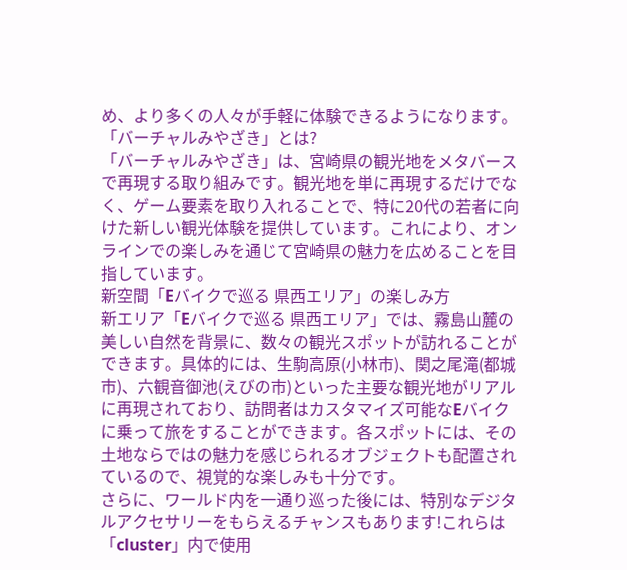め、より多くの人々が手軽に体験できるようになります。
「バーチャルみやざき」とは?
「バーチャルみやざき」は、宮崎県の観光地をメタバースで再現する取り組みです。観光地を単に再現するだけでなく、ゲーム要素を取り入れることで、特に20代の若者に向けた新しい観光体験を提供しています。これにより、オンラインでの楽しみを通じて宮崎県の魅力を広めることを目指しています。
新空間「Eバイクで巡る 県西エリア」の楽しみ方
新エリア「Eバイクで巡る 県西エリア」では、霧島山麓の美しい自然を背景に、数々の観光スポットが訪れることができます。具体的には、生駒高原(小林市)、関之尾滝(都城市)、六観音御池(えびの市)といった主要な観光地がリアルに再現されており、訪問者はカスタマイズ可能なEバイクに乗って旅をすることができます。各スポットには、その土地ならではの魅力を感じられるオブジェクトも配置されているので、視覚的な楽しみも十分です。
さらに、ワールド内を一通り巡った後には、特別なデジタルアクセサリーをもらえるチャンスもあります!これらは「cluster」内で使用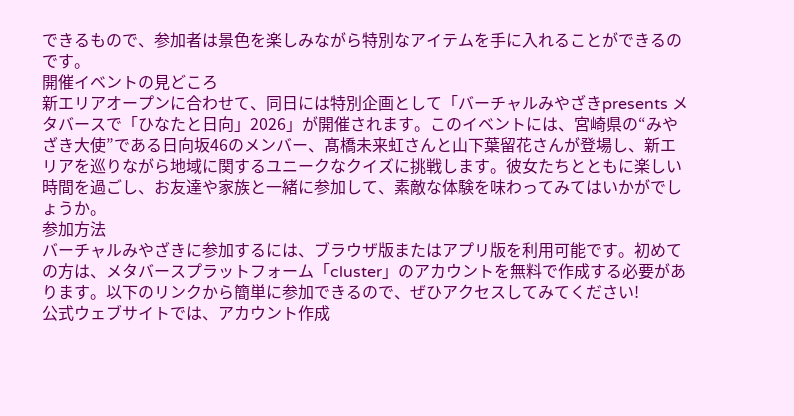できるもので、参加者は景色を楽しみながら特別なアイテムを手に入れることができるのです。
開催イベントの見どころ
新エリアオープンに合わせて、同日には特別企画として「バーチャルみやざきpresents メタバースで「ひなたと日向」2026」が開催されます。このイベントには、宮崎県の“みやざき大使”である日向坂46のメンバー、髙橋未来虹さんと山下葉留花さんが登場し、新エリアを巡りながら地域に関するユニークなクイズに挑戦します。彼女たちとともに楽しい時間を過ごし、お友達や家族と一緒に参加して、素敵な体験を味わってみてはいかがでしょうか。
参加方法
バーチャルみやざきに参加するには、ブラウザ版またはアプリ版を利用可能です。初めての方は、メタバースプラットフォーム「cluster」のアカウントを無料で作成する必要があります。以下のリンクから簡単に参加できるので、ぜひアクセスしてみてください!
公式ウェブサイトでは、アカウント作成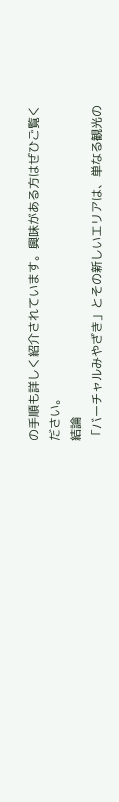の手順も詳しく紹介されています。興味がある方はぜひご覧ください。
結論
「バーチャルみやざき」とその新しいエリアは、単なる観光の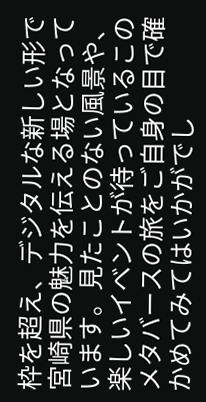枠を超え、デジタルな新しい形で宮崎県の魅力を伝える場となっています。見たことのない風景や、楽しいイベントが待っているこのメタバースの旅をご自身の目で確かめてみてはいかがでし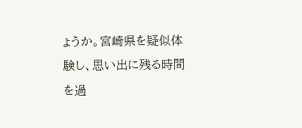ょうか。宮崎県を疑似体験し、思い出に残る時間を過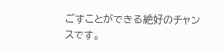ごすことができる絶好のチャンスです。